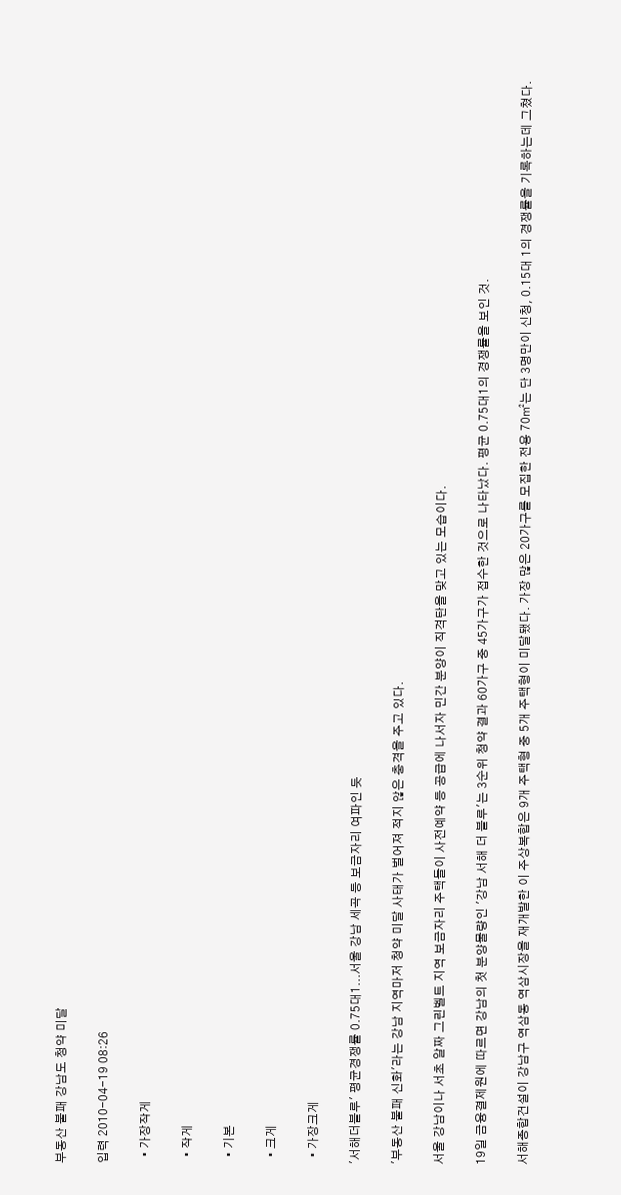부동산 불패 강남도 청약 미달

입력 2010-04-19 08:26

  • 가장작게

  • 작게

  • 기본

  • 크게

  • 가장크게

'서해더블루' 평균경쟁률 0.75대1...서울 강남 세곡 등 보금자리 여파인 듯

'부동산 불패 신화'라는 강남 지역마저 청약 미달 사태가 벌어져 적지 않은 충격을 주고 있다.

서울 강남이나 서초 알짜 그린벨트 지역 보금자리 주택들이 사전예약 등 공급에 나서자 민간 분양이 직격탄을 맞고 있는 모습이다.

19일 금융결제원에 따르면 강남의 첫 분양물량인 '강남 서해 더 블루'는 3순위 청약 결과 60가구 중 45가구가 접수한 것으로 나타났다. 평균 0.75대1의 경쟁률을 보인 것.

서해종합건설이 강남구 역삼동 역삼시장을 재개발한 이 주상복합은 9개 주택형 중 5개 주택형이 미달됐다. 가장 많은 20가구를 모집한 전용 70㎡는 단 3명만이 신청, 0.15대 1의 경쟁률을 기록하는데 그쳤다.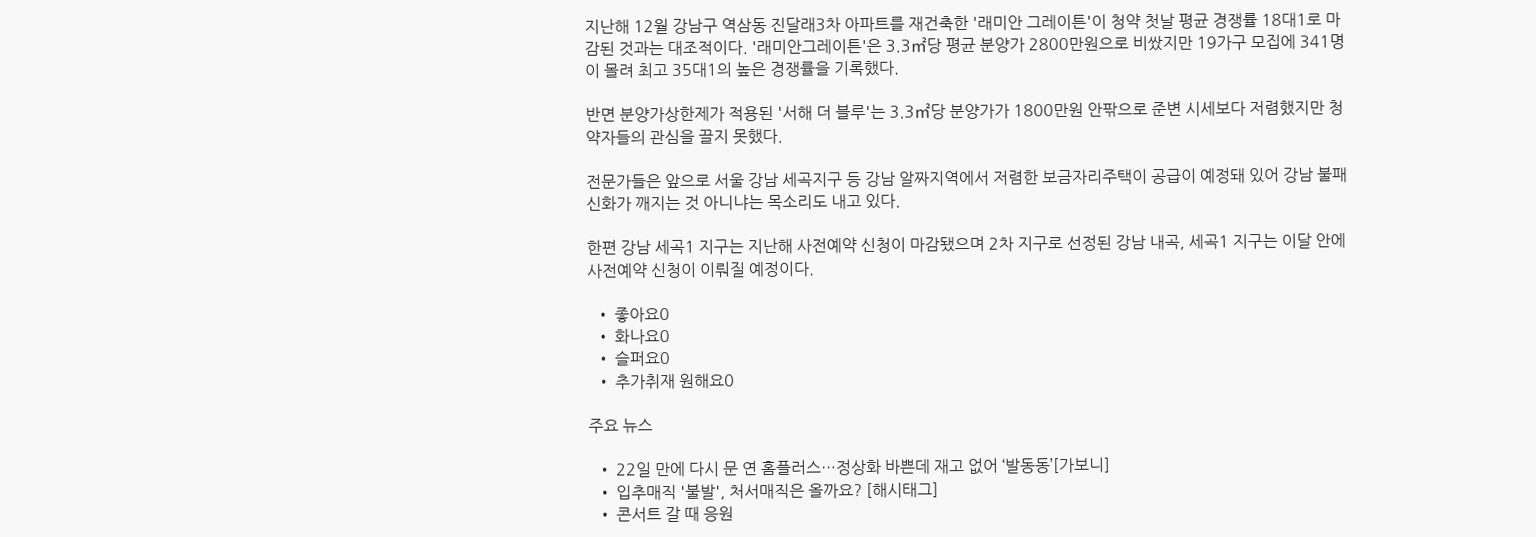지난해 12월 강남구 역삼동 진달래3차 아파트를 재건축한 '래미안 그레이튼'이 청약 첫날 평균 경쟁률 18대1로 마감된 것과는 대조적이다. '래미안그레이튼'은 3.3㎡당 평균 분양가 2800만원으로 비쌌지만 19가구 모집에 341명이 몰려 최고 35대1의 높은 경쟁률을 기록했다.

반면 분양가상한제가 적용된 '서해 더 블루'는 3.3㎡당 분양가가 1800만원 안팎으로 준변 시세보다 저렴했지만 청약자들의 관심을 끌지 못했다.

전문가들은 앞으로 서울 강남 세곡지구 등 강남 알짜지역에서 저렴한 보금자리주택이 공급이 예정돼 있어 강남 불패 신화가 깨지는 것 아니냐는 목소리도 내고 있다.

한편 강남 세곡1 지구는 지난해 사전예약 신청이 마감됐으며 2차 지구로 선정된 강남 내곡, 세곡1 지구는 이달 안에 사전예약 신청이 이뤄질 예정이다.

  • 좋아요0
  • 화나요0
  • 슬퍼요0
  • 추가취재 원해요0

주요 뉴스

  • 22일 만에 다시 문 연 홈플러스…정상화 바쁜데 재고 없어 ‘발동동’[가보니]
  • 입추매직 '불발', 처서매직은 올까요? [해시태그]
  • 콘서트 갈 때 응원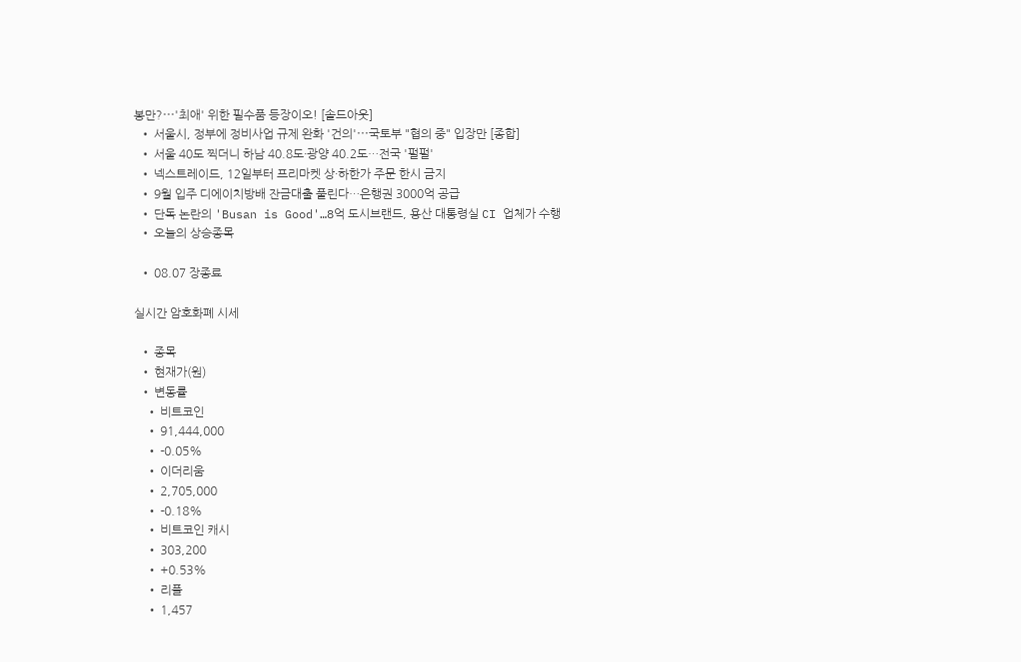봉만?⋯'최애' 위한 필수품 등장이오! [솔드아웃]
  • 서울시, 정부에 정비사업 규제 완화 '건의'⋯국토부 "협의 중" 입장만 [종합]
  • 서울 40도 찍더니 하남 40.8도·광양 40.2도…전국 '펄펄'
  • 넥스트레이드, 12일부터 프리마켓 상·하한가 주문 한시 금지
  • 9월 입주 디에이치방배 잔금대출 풀린다…은행권 3000억 공급
  • 단독 논란의 'Busan is Good'…8억 도시브랜드, 용산 대통령실 CI 업체가 수행
  • 오늘의 상승종목

  • 08.07 장종료

실시간 암호화폐 시세

  • 종목
  • 현재가(원)
  • 변동률
    • 비트코인
    • 91,444,000
    • -0.05%
    • 이더리움
    • 2,705,000
    • -0.18%
    • 비트코인 캐시
    • 303,200
    • +0.53%
    • 리플
    • 1,457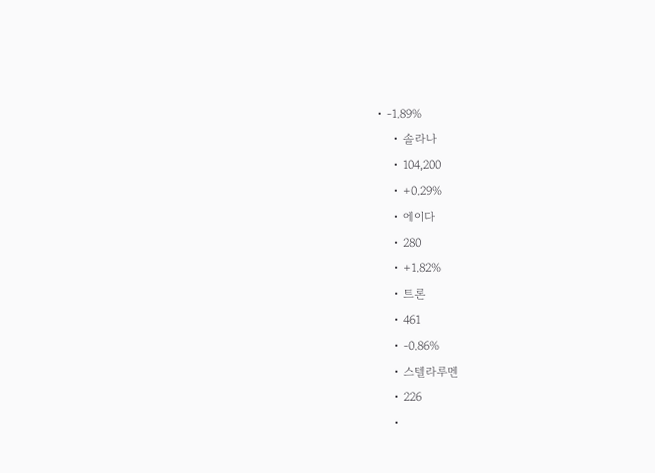• -1.89%
    • 솔라나
    • 104,200
    • +0.29%
    • 에이다
    • 280
    • +1.82%
    • 트론
    • 461
    • -0.86%
    • 스텔라루멘
    • 226
    •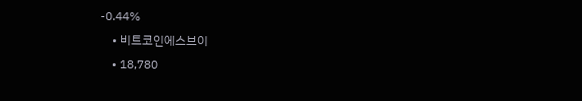-0.44%
    • 비트코인에스브이
    • 18,780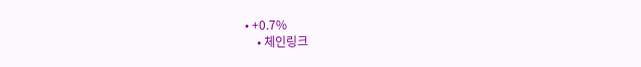• +0.7%
    • 체인링크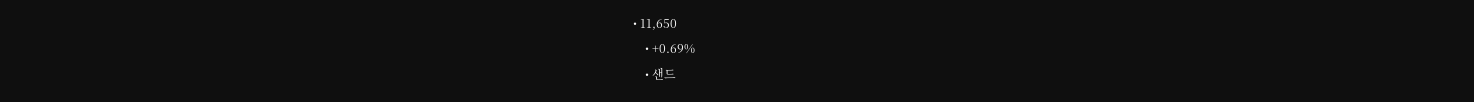• 11,650
    • +0.69%
    • 샌드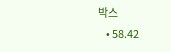박스
    • 58.42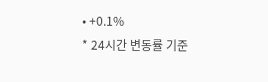• +0.1%
* 24시간 변동률 기준